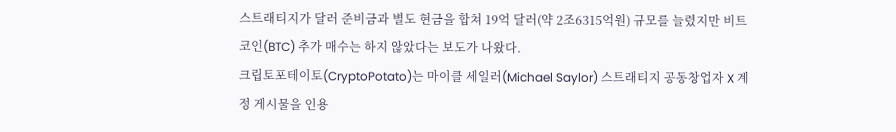스트래티지가 달러 준비금과 별도 현금을 합쳐 19억 달러(약 2조6315억원) 규모를 늘렸지만 비트코인(BTC) 추가 매수는 하지 않았다는 보도가 나왔다.
크립토포테이토(CryptoPotato)는 마이클 세일러(Michael Saylor) 스트래티지 공동창업자 X 계정 게시물을 인용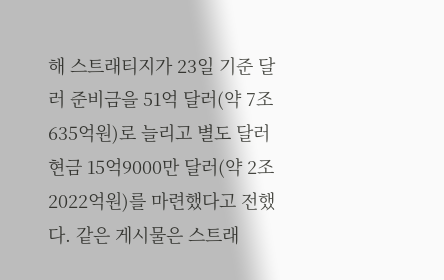해 스트래티지가 23일 기준 달러 준비금을 51억 달러(약 7조635억원)로 늘리고 별도 달러 현금 15억9000만 달러(약 2조2022억원)를 마련했다고 전했다. 같은 게시물은 스트래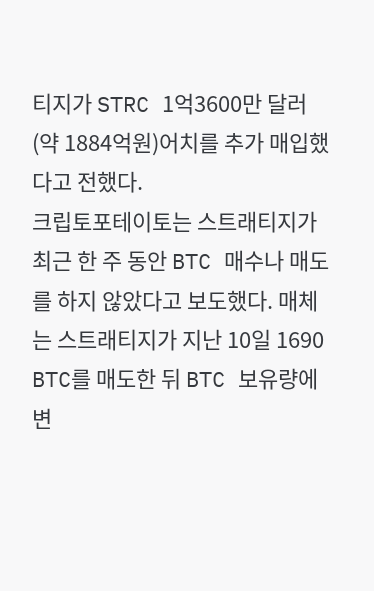티지가 STRC 1억3600만 달러(약 1884억원)어치를 추가 매입했다고 전했다.
크립토포테이토는 스트래티지가 최근 한 주 동안 BTC 매수나 매도를 하지 않았다고 보도했다. 매체는 스트래티지가 지난 10일 1690 BTC를 매도한 뒤 BTC 보유량에 변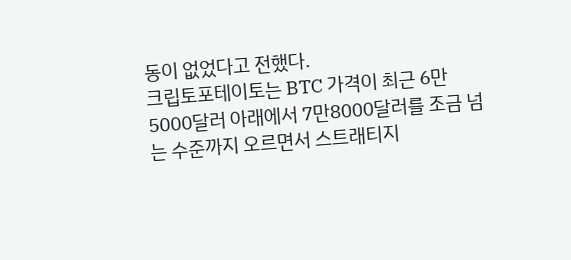동이 없었다고 전했다.
크립토포테이토는 BTC 가격이 최근 6만5000달러 아래에서 7만8000달러를 조금 넘는 수준까지 오르면서 스트래티지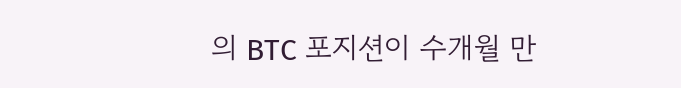의 BTC 포지션이 수개월 만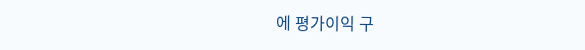에 평가이익 구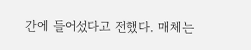간에 들어섰다고 전했다. 매체는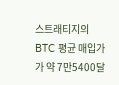스트래티지의 BTC 평균 매입가가 약 7만5400달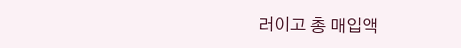러이고 총 매입액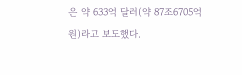은 약 633억 달러(약 87조6705억원)라고 보도했다.